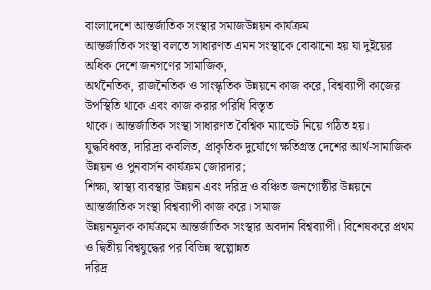বাংলাদেশে আন্তর্জাতিক সংস্থার সমাজউন্নয়ন কার্যক্রম
আন্তর্জাতিক সংস্থা বলতে সাধারণত এমন সংস্থাকে বোঝানো হয় যা দুইয়ের অধিক দেশে জনগণের সামাজিক,
অর্থনৈতিক, রাজনৈতিক ও সাংস্কৃতিক উন্নয়নে কাজ করে, বিশ্বব্যাপী কাজের উপস্থিতি থাকে এবং কাজ করার পরিধি বিস্তৃত
থাকে। আন্তর্জাতিক সংস্থা সাধারণত বৈশ্বিক ম্যান্ডেট নিয়ে গঠিত হয়।
যুদ্ধবিধ্বস্ত, দারিদ্র্য কবলিত, প্রাকৃতিক দুর্যোগে ক্ষতিগ্রস্ত দেশের আর্থ-সামাজিক উন্নয়ন ও পুনবার্সন কার্যক্রম জোরদার;
শিক্ষা, স্বাস্থ্য ব্যবস্থার উন্নয়ন এবং দরিদ্র ও বঞ্চিত জনগোষ্ঠীর উন্নয়নে আন্তর্জাতিক সংস্থা বিশ্বব্যাপী কাজ করে। সমাজ
উন্নয়নমূলক কার্যক্রমে আন্তর্জাতিক সংস্থার অবদান বিশ্বব্যাপী। বিশেষকরে প্রথম ও দ্বিতীয় বিশ্বযুদ্ধের পর বিভিন্ন স্বল্পোন্নত
দরিদ্র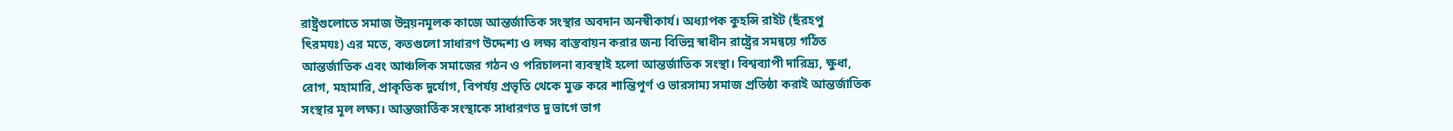রাষ্ট্রগুলোতে সমাজ উন্নয়নমূলক কাজে আন্তর্জাতিক সংস্থার অবদান অনস্বীকার্য। অধ্যাপক কুহন্সি রাইট (ছঁরহপু
ৎিরমযঃ) এর মতে, কতগুলো সাধারণ উদ্দেশ্য ও লক্ষ্য বাস্তবায়ন করার জন্য বিভিন্ন স্বাধীন রাষ্ট্রের সমন্বয়ে গঠিত
আন্তর্জাতিক এবং আঞ্চলিক সমাজের গঠন ও পরিচালনা ব্যবস্থাই হলো আন্তর্জাতিক সংস্থা। বিশ্বব্যাপী দারিদ্র্য, ক্ষুধা,
রোগ, মহামারি, প্রাকৃতিক দুর্যোগ, বিপর্যয় প্রভৃতি থেকে মুক্ত করে শান্তিপূর্ণ ও ভারসাম্য সমাজ প্রতিষ্ঠা করাই আন্তর্জাতিক
সংস্থার মূল লক্ষ্য। আন্তজার্তিক সংস্থাকে সাধারণত দু ভাগে ভাগ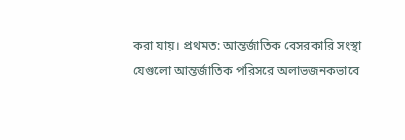করা যায়। প্রথমত: আন্তর্জাতিক বেসরকারি সংস্থা
যেগুলো আন্তর্জাতিক পরিসরে অলাভজনকভাবে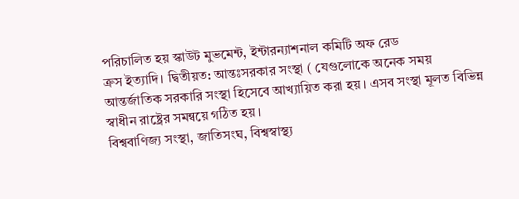পরিচালিত হয় স্কাউট মুভমেন্ট, ইন্টারন্যাশনাল কমিটি অফ রেড
ক্রস ইত্যাদি। দ্বিতীয়ত: আন্তঃসরকার সংস্থা ( যেগুলোকে অনেক সময়
আন্তর্জাতিক সরকারি সংস্থা হিসেবে আখ্যায়িত করা হয়। এসব সংস্থা মূলত বিভিন্ন স্বাধীন রাষ্ট্রের সমন্বয়ে গঠিত হয়।
বিশ্ববাণিজ্য সংস্থা, জাতিসংঘ, বিশ্বস্বাস্থ্য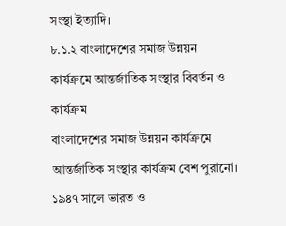সংস্থা ইত্যাদি।
৮.১.২ বাংলাদেশের সমাজ উন্নয়ন কার্যক্রমে আন্তর্জাতিক সংস্থার বিবর্তন ও কার্যক্রম
বাংলাদেশের সমাজ উন্নয়ন কার্যক্রমে আন্তর্জাতিক সংস্থার কার্যক্রম বেশ পুরানো। ১৯৪৭ সালে ভারত ও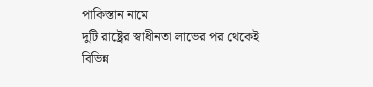পাকিস্তান নামে
দুটি রাষ্ট্রের স্বাধীনতা লাভের পর থেকেই বিভিন্ন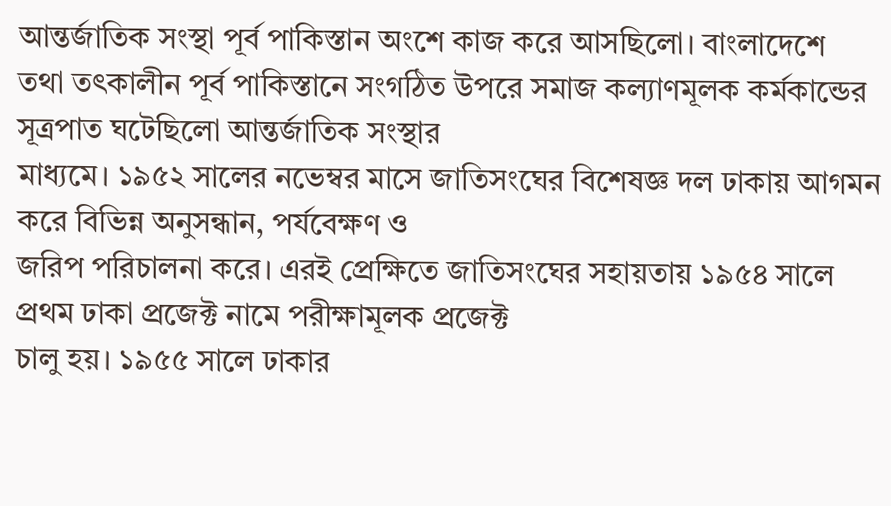আন্তর্জাতিক সংস্থা পূর্ব পাকিস্তান অংশে কাজ করে আসছিলো। বাংলাদেশে
তথা তৎকালীন পূর্ব পাকিস্তানে সংগঠিত উপরে সমাজ কল্যাণমূলক কর্মকান্ডের সূত্রপাত ঘটেছিলো আন্তর্জাতিক সংস্থার
মাধ্যমে। ১৯৫২ সালের নভেম্বর মাসে জাতিসংঘের বিশেষজ্ঞ দল ঢাকায় আগমন করে বিভিন্ন অনুসন্ধান, পর্যবেক্ষণ ও
জরিপ পরিচালনা করে। এরই প্রেক্ষিতে জাতিসংঘের সহায়তায় ১৯৫৪ সালে প্রথম ঢাকা প্রজেক্ট নামে পরীক্ষামূলক প্রজেক্ট
চালু হয়। ১৯৫৫ সালে ঢাকার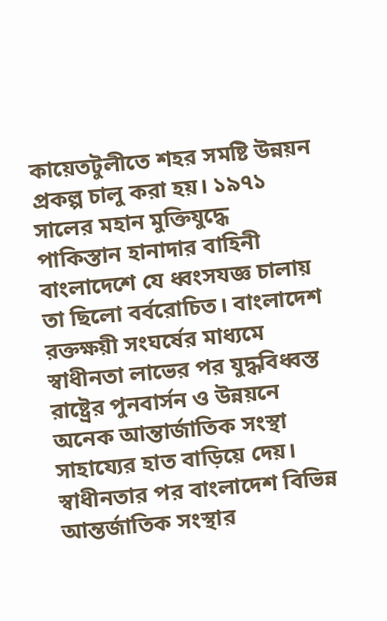কায়েতটুলীতে শহর সমষ্টি উন্নয়ন প্রকল্প চালু করা হয়। ১৯৭১ সালের মহান মুক্তিযুদ্ধে
পাকিস্তান হানাদার বাহিনী বাংলাদেশে যে ধ্বংসযজ্ঞ চালায় তা ছিলো বর্বরোচিত। বাংলাদেশ রক্তক্ষয়ী সংঘর্ষের মাধ্যমে
স্বাধীনতা লাভের পর যুদ্ধবিধ্বস্ত রাষ্ট্রের পুনবার্সন ও উন্নয়নে অনেক আন্তার্জাতিক সংস্থা সাহায্যের হাত বাড়িয়ে দেয়।
স্বাধীনতার পর বাংলাদেশ বিভিন্ন আন্তর্জাতিক সংস্থার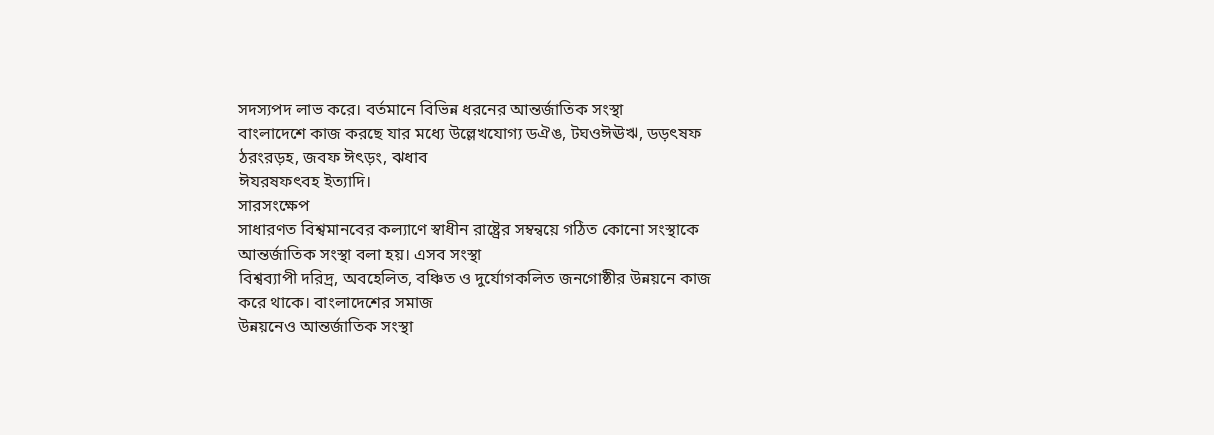সদস্যপদ লাভ করে। বর্তমানে বিভিন্ন ধরনের আন্তর্জাতিক সংস্থা
বাংলাদেশে কাজ করছে যার মধ্যে উল্লেখযোগ্য ডঐঙ, টঘওঈঊঋ, ডড়ৎষফ ঠরংরড়হ, জবফ ঈৎড়ং, ঝধাব
ঈযরষফৎবহ ইত্যাদি।
সারসংক্ষেপ
সাধারণত বিশ্বমানবের কল্যাণে স্বাধীন রাষ্ট্রের সম্বন্বয়ে গঠিত কোনো সংস্থাকে আন্তর্জাতিক সংস্থা বলা হয়। এসব সংস্থা
বিশ্বব্যাপী দরিদ্র, অবহেলিত, বঞ্চিত ও দুর্যোগকলিত জনগোষ্ঠীর উন্নয়নে কাজ করে থাকে। বাংলাদেশের সমাজ
উন্নয়নেও আন্তর্জাতিক সংস্থা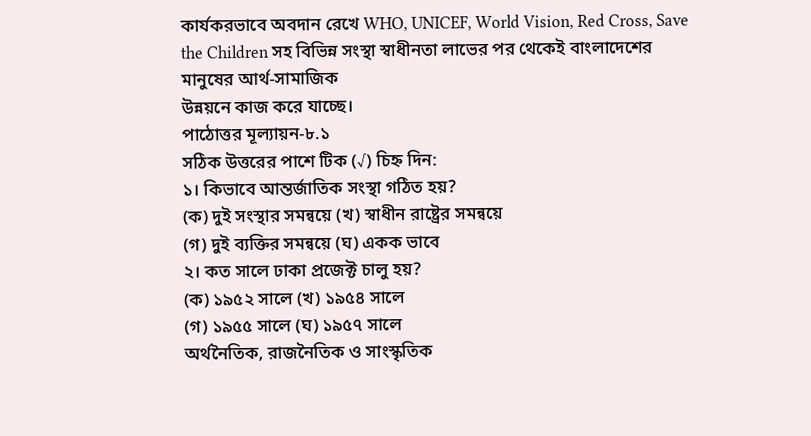কার্যকরভাবে অবদান রেখে WHO, UNICEF, World Vision, Red Cross, Save the Children সহ বিভিন্ন সংস্থা স্বাধীনতা লাভের পর থেকেই বাংলাদেশের মানুষের আর্থ-সামাজিক
উন্নয়নে কাজ করে যাচ্ছে।
পাঠোত্তর মূল্যায়ন-৮.১
সঠিক উত্তরের পাশে টিক (√) চিহ্ন দিন:
১। কিভাবে আন্তর্জাতিক সংস্থা গঠিত হয়?
(ক) দুই সংস্থার সমন্বয়ে (খ) স্বাধীন রাষ্ট্রের সমন্বয়ে
(গ) দুই ব্যক্তির সমন্বয়ে (ঘ) একক ভাবে
২। কত সালে ঢাকা প্রজেক্ট চালু হয়?
(ক) ১৯৫২ সালে (খ) ১৯৫৪ সালে
(গ) ১৯৫৫ সালে (ঘ) ১৯৫৭ সালে
অর্থনৈতিক, রাজনৈতিক ও সাংস্কৃতিক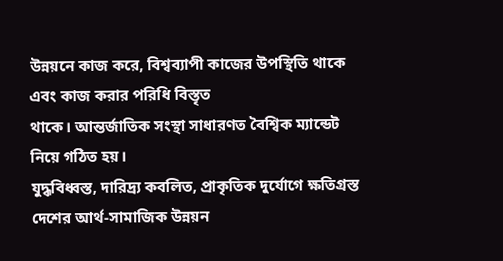উন্নয়নে কাজ করে, বিশ্বব্যাপী কাজের উপস্থিতি থাকে এবং কাজ করার পরিধি বিস্তৃত
থাকে। আন্তর্জাতিক সংস্থা সাধারণত বৈশ্বিক ম্যান্ডেট নিয়ে গঠিত হয়।
যুদ্ধবিধ্বস্ত, দারিদ্র্য কবলিত, প্রাকৃতিক দুর্যোগে ক্ষতিগ্রস্ত দেশের আর্থ-সামাজিক উন্নয়ন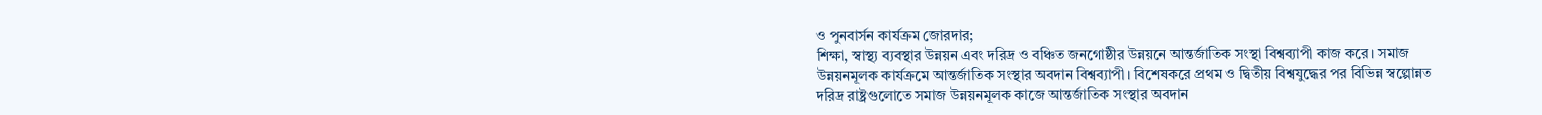ও পুনবার্সন কার্যক্রম জোরদার;
শিক্ষা, স্বাস্থ্য ব্যবস্থার উন্নয়ন এবং দরিদ্র ও বঞ্চিত জনগোষ্ঠীর উন্নয়নে আন্তর্জাতিক সংস্থা বিশ্বব্যাপী কাজ করে। সমাজ
উন্নয়নমূলক কার্যক্রমে আন্তর্জাতিক সংস্থার অবদান বিশ্বব্যাপী। বিশেষকরে প্রথম ও দ্বিতীয় বিশ্বযুদ্ধের পর বিভিন্ন স্বল্পোন্নত
দরিদ্র রাষ্ট্রগুলোতে সমাজ উন্নয়নমূলক কাজে আন্তর্জাতিক সংস্থার অবদান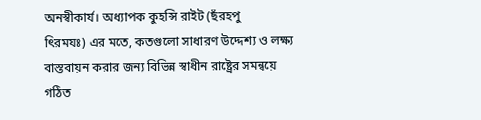অনস্বীকার্য। অধ্যাপক কুহন্সি রাইট (ছঁরহপু
ৎিরমযঃ) এর মতে, কতগুলো সাধারণ উদ্দেশ্য ও লক্ষ্য বাস্তবায়ন করার জন্য বিভিন্ন স্বাধীন রাষ্ট্রের সমন্বয়ে গঠিত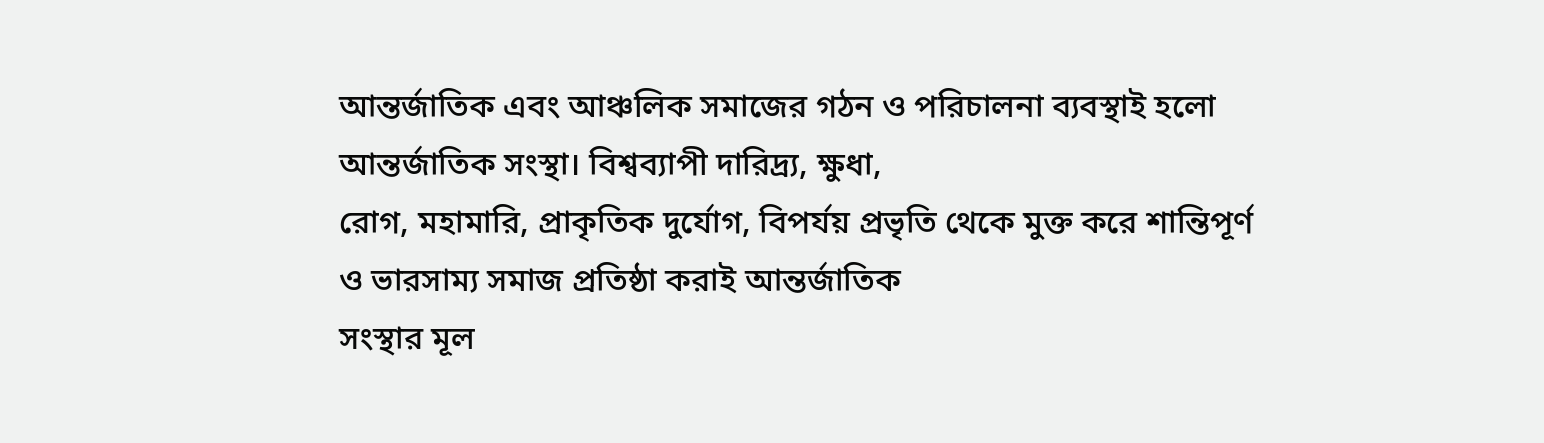আন্তর্জাতিক এবং আঞ্চলিক সমাজের গঠন ও পরিচালনা ব্যবস্থাই হলো আন্তর্জাতিক সংস্থা। বিশ্বব্যাপী দারিদ্র্য, ক্ষুধা,
রোগ, মহামারি, প্রাকৃতিক দুর্যোগ, বিপর্যয় প্রভৃতি থেকে মুক্ত করে শান্তিপূর্ণ ও ভারসাম্য সমাজ প্রতিষ্ঠা করাই আন্তর্জাতিক
সংস্থার মূল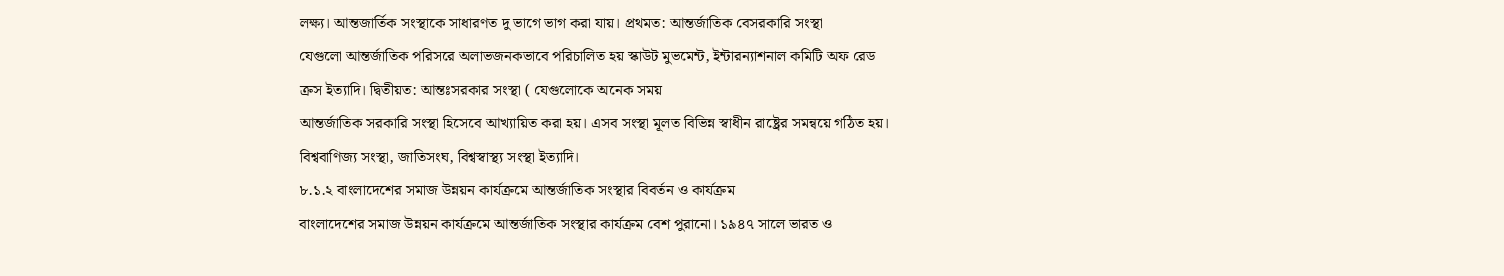লক্ষ্য। আন্তজার্তিক সংস্থাকে সাধারণত দু ভাগে ভাগ করা যায়। প্রথমত: আন্তর্জাতিক বেসরকারি সংস্থা
যেগুলো আন্তর্জাতিক পরিসরে অলাভজনকভাবে পরিচালিত হয় স্কাউট মুভমেন্ট, ইন্টারন্যাশনাল কমিটি অফ রেড
ক্রস ইত্যাদি। দ্বিতীয়ত: আন্তঃসরকার সংস্থা ( যেগুলোকে অনেক সময়
আন্তর্জাতিক সরকারি সংস্থা হিসেবে আখ্যায়িত করা হয়। এসব সংস্থা মূলত বিভিন্ন স্বাধীন রাষ্ট্রের সমন্বয়ে গঠিত হয়।
বিশ্ববাণিজ্য সংস্থা, জাতিসংঘ, বিশ্বস্বাস্থ্য সংস্থা ইত্যাদি।
৮.১.২ বাংলাদেশের সমাজ উন্নয়ন কার্যক্রমে আন্তর্জাতিক সংস্থার বিবর্তন ও কার্যক্রম
বাংলাদেশের সমাজ উন্নয়ন কার্যক্রমে আন্তর্জাতিক সংস্থার কার্যক্রম বেশ পুরানো। ১৯৪৭ সালে ভারত ও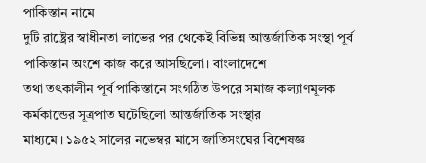পাকিস্তান নামে
দুটি রাষ্ট্রের স্বাধীনতা লাভের পর থেকেই বিভিন্ন আন্তর্জাতিক সংস্থা পূর্ব পাকিস্তান অংশে কাজ করে আসছিলো। বাংলাদেশে
তথা তৎকালীন পূর্ব পাকিস্তানে সংগঠিত উপরে সমাজ কল্যাণমূলক কর্মকান্ডের সূত্রপাত ঘটেছিলো আন্তর্জাতিক সংস্থার
মাধ্যমে। ১৯৫২ সালের নভেম্বর মাসে জাতিসংঘের বিশেষজ্ঞ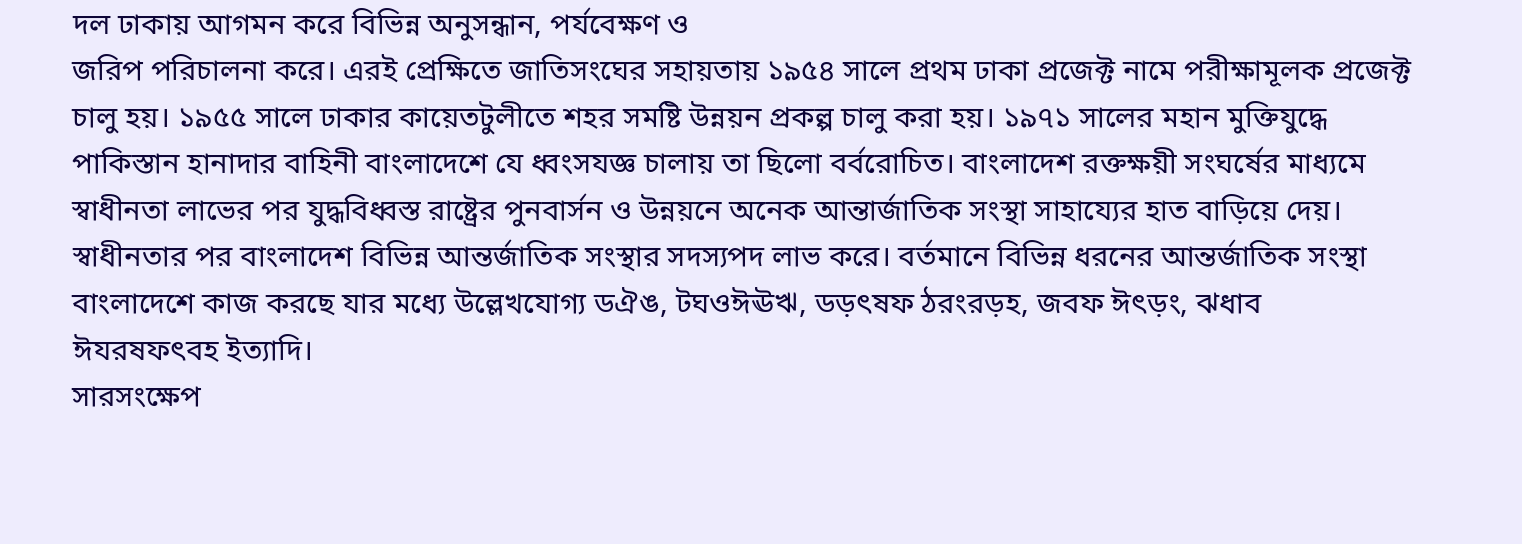দল ঢাকায় আগমন করে বিভিন্ন অনুসন্ধান, পর্যবেক্ষণ ও
জরিপ পরিচালনা করে। এরই প্রেক্ষিতে জাতিসংঘের সহায়তায় ১৯৫৪ সালে প্রথম ঢাকা প্রজেক্ট নামে পরীক্ষামূলক প্রজেক্ট
চালু হয়। ১৯৫৫ সালে ঢাকার কায়েতটুলীতে শহর সমষ্টি উন্নয়ন প্রকল্প চালু করা হয়। ১৯৭১ সালের মহান মুক্তিযুদ্ধে
পাকিস্তান হানাদার বাহিনী বাংলাদেশে যে ধ্বংসযজ্ঞ চালায় তা ছিলো বর্বরোচিত। বাংলাদেশ রক্তক্ষয়ী সংঘর্ষের মাধ্যমে
স্বাধীনতা লাভের পর যুদ্ধবিধ্বস্ত রাষ্ট্রের পুনবার্সন ও উন্নয়নে অনেক আন্তার্জাতিক সংস্থা সাহায্যের হাত বাড়িয়ে দেয়।
স্বাধীনতার পর বাংলাদেশ বিভিন্ন আন্তর্জাতিক সংস্থার সদস্যপদ লাভ করে। বর্তমানে বিভিন্ন ধরনের আন্তর্জাতিক সংস্থা
বাংলাদেশে কাজ করছে যার মধ্যে উল্লেখযোগ্য ডঐঙ, টঘওঈঊঋ, ডড়ৎষফ ঠরংরড়হ, জবফ ঈৎড়ং, ঝধাব
ঈযরষফৎবহ ইত্যাদি।
সারসংক্ষেপ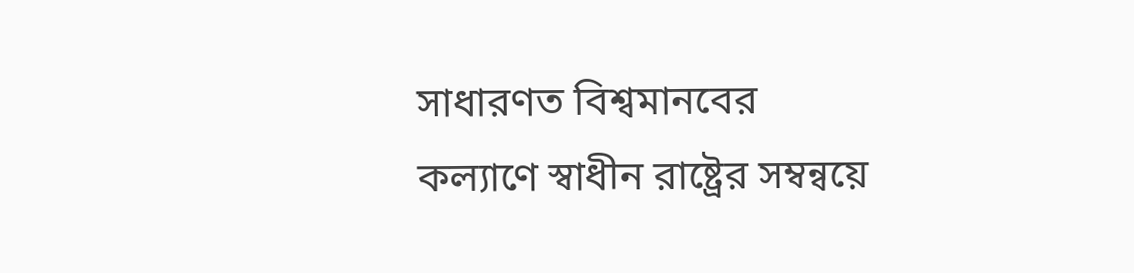সাধারণত বিশ্বমানবের কল্যাণে স্বাধীন রাষ্ট্রের সম্বন্বয়ে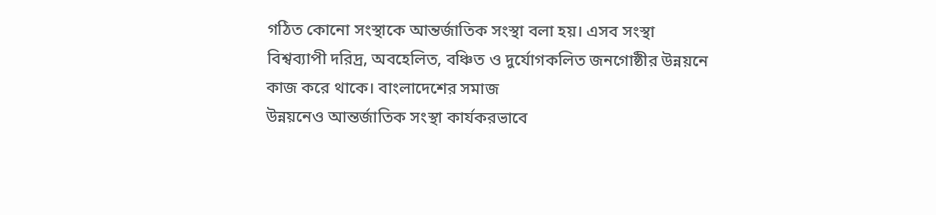গঠিত কোনো সংস্থাকে আন্তর্জাতিক সংস্থা বলা হয়। এসব সংস্থা
বিশ্বব্যাপী দরিদ্র, অবহেলিত, বঞ্চিত ও দুর্যোগকলিত জনগোষ্ঠীর উন্নয়নে কাজ করে থাকে। বাংলাদেশের সমাজ
উন্নয়নেও আন্তর্জাতিক সংস্থা কার্যকরভাবে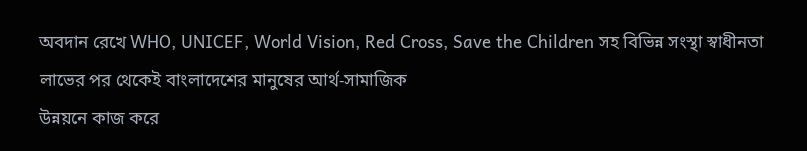অবদান রেখে WHO, UNICEF, World Vision, Red Cross, Save the Children সহ বিভিন্ন সংস্থা স্বাধীনতা লাভের পর থেকেই বাংলাদেশের মানুষের আর্থ-সামাজিক
উন্নয়নে কাজ করে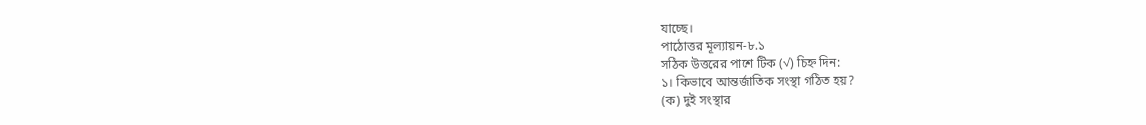যাচ্ছে।
পাঠোত্তর মূল্যায়ন-৮.১
সঠিক উত্তরের পাশে টিক (√) চিহ্ন দিন:
১। কিভাবে আন্তর্জাতিক সংস্থা গঠিত হয়?
(ক) দুই সংস্থার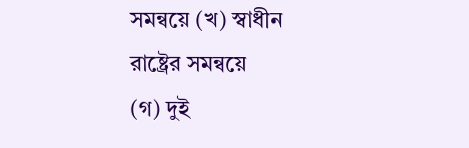সমন্বয়ে (খ) স্বাধীন রাষ্ট্রের সমন্বয়ে
(গ) দুই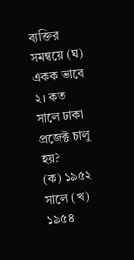ব্যক্তির সমন্বয়ে (ঘ) একক ভাবে
২। কত সালে ঢাকা প্রজেক্ট চালু হয়?
(ক) ১৯৫২ সালে (খ) ১৯৫৪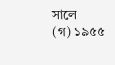সালে
(গ) ১৯৫৫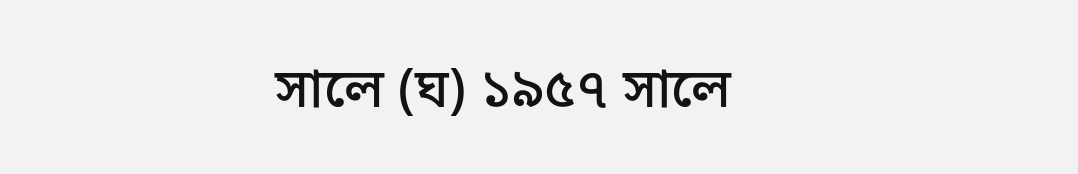সালে (ঘ) ১৯৫৭ সালে